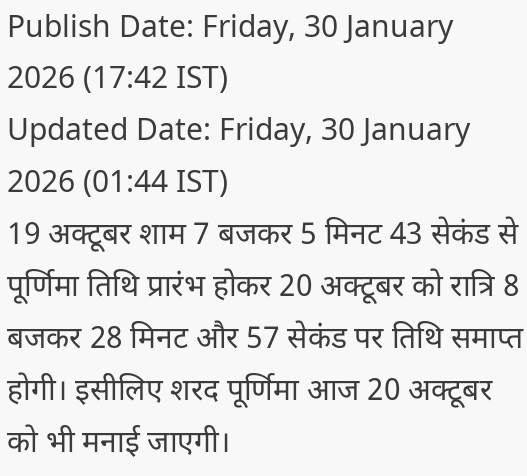Publish Date: Friday, 30 January 2026 (17:42 IST)
Updated Date: Friday, 30 January 2026 (01:44 IST)
19 अक्टूबर शाम 7 बजकर 5 मिनट 43 सेकंड से पूर्णिमा तिथि प्रारंभ होकर 20 अक्टूबर को रात्रि 8 बजकर 28 मिनट और 57 सेकंड पर तिथि समाप्त होगी। इसीलिए शरद पूर्णिमा आज 20 अक्टूबर को भी मनाई जाएगी।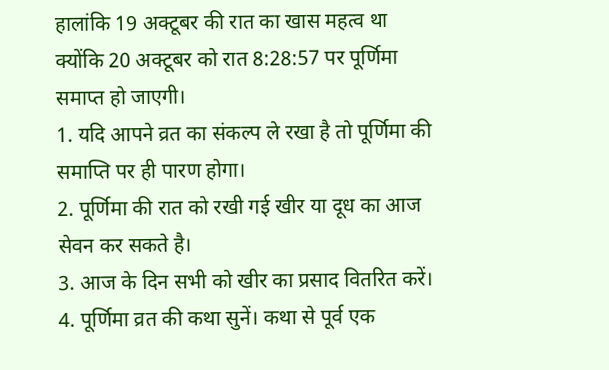हालांकि 19 अक्टूबर की रात का खास महत्व था क्योंकि 20 अक्टूबर को रात 8:28:57 पर पूर्णिमा समाप्त हो जाएगी।
1. यदि आपने व्रत का संकल्प ले रखा है तो पूर्णिमा की समाप्ति पर ही पारण होगा।
2. पूर्णिमा की रात को रखी गई खीर या दूध का आज सेवन कर सकते है।
3. आज के दिन सभी को खीर का प्रसाद वितरित करें।
4. पूर्णिमा व्रत की कथा सुनें। कथा से पूर्व एक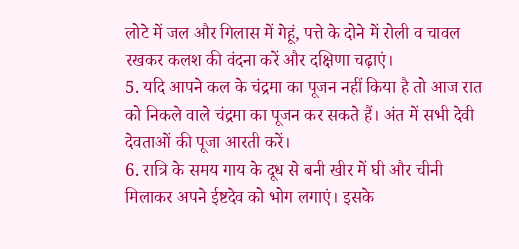लोटे में जल और गिलास में गेहूं, पत्ते के दोने में रोली व चावल रखकर कलश की वंदना करें और दक्षिणा चढ़ाएं।
5. यदि आपने कल के चंद्रमा का पूजन नहीं किया है तो आज रात को निकले वाले चंद्रमा का पूजन कर सकते हैं। अंत में सभी देवी देवताओं की पूजा आरती करें।
6. रात्रि के समय गाय के दूध से बनी खीर में घी और चीनी मिलाकर अपने ईष्टदेव को भोग लगाएं। इसके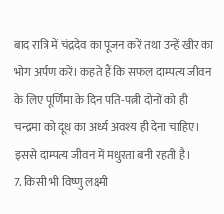बाद रात्रि में चंद्रदेव का पूजन करें तथा उन्हें खीर का भोग अर्पण करें। कहते हैं कि सफल दाम्पत्य जीवन के लिए पूर्णिमा के दिन पति-पत्नी दोनों को ही चन्द्रमा को दूध का अर्ध्य अवश्य ही देना चाहिए। इससे दाम्पत्य जीवन में मधुरता बनी रहती है।
7. किसी भी विष्णु लक्ष्मी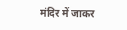मंदिर में जाकर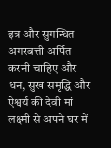इत्र और सुगन्धित अगरबत्ती अर्पित करनी चाहिए और धन, सुख समृद्धि और ऐश्वर्य की देवी मां लक्ष्मी से अपने घर में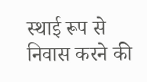स्थाई रूप से निवास करने की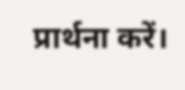प्रार्थना करें।